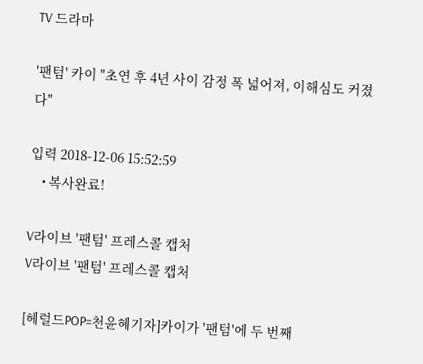TV 드라마

'팬텀' 카이 "초연 후 4년 사이 감정 폭 넓어져, 이해심도 커졌다"

입력 2018-12-06 15:52:59
    • 복사완료!

V라이브 '팬텀' 프레스콜 캡처
V라이브 '팬텀' 프레스콜 캡처

[헤럴드POP=천윤혜기자]카이가 '팬텀'에 두 번째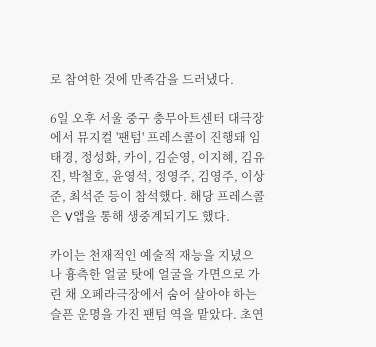로 참여한 것에 만족감을 드러냈다.

6일 오후 서울 중구 충무아트센터 대극장에서 뮤지컬 '팬텀' 프레스콜이 진행돼 임태경, 정성화, 카이, 김순영, 이지혜, 김유진, 박철호, 윤영석, 정영주, 김영주, 이상준, 최석준 등이 참석했다. 해당 프레스콜은 V앱을 통해 생중계되기도 했다.

카이는 천재적인 예술적 재능을 지녔으나 흉측한 얼굴 탓에 얼굴을 가면으로 가린 채 오페라극장에서 숨어 살아야 하는 슬픈 운명을 가진 팬텀 역을 맡았다. 초연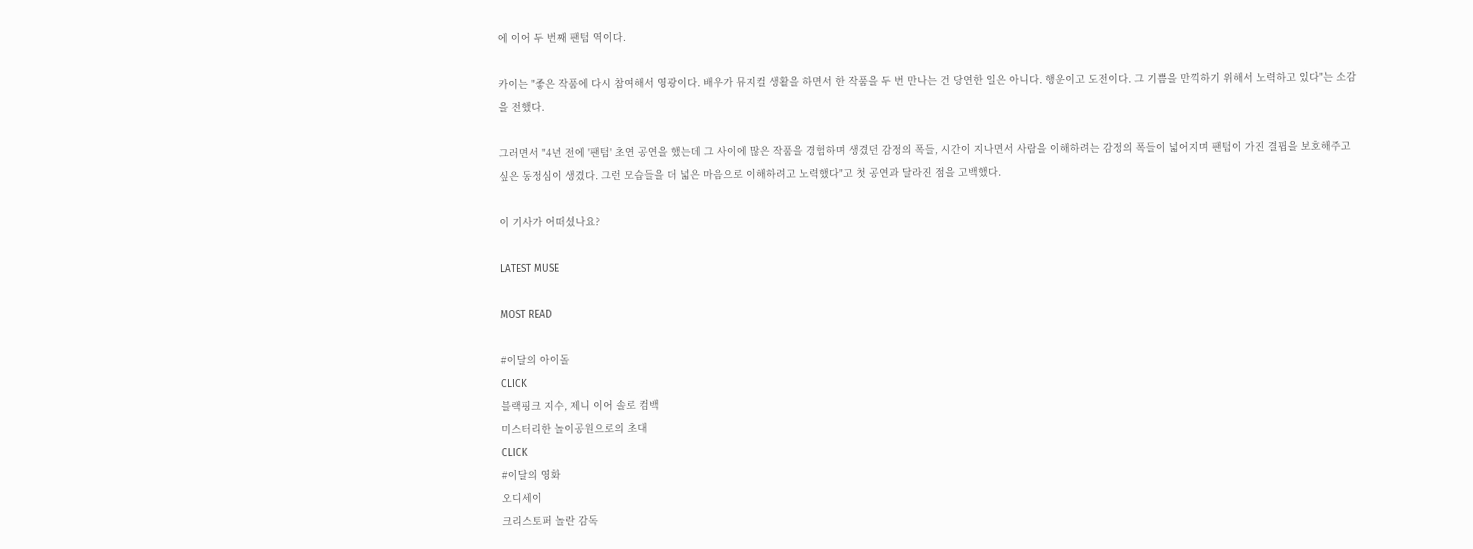에 이어 두 번째 팬텀 역이다.

카이는 "좋은 작품에 다시 참여해서 영광이다. 배우가 뮤지컬 생활을 하면서 한 작품을 두 번 만나는 건 당연한 일은 아니다. 행운이고 도전이다. 그 기쁨을 만끽하기 위해서 노력하고 있다"는 소감을 전했다.

그러면서 "4년 전에 '팬텀' 초연 공연을 했는데 그 사이에 많은 작품을 경험하며 생겼던 감정의 폭들, 시간이 지나면서 사람을 이해하려는 감정의 폭들이 넓어지며 팬텀이 가진 결핍을 보호해주고 싶은 동정심이 생겼다. 그런 모습들을 더 넓은 마음으로 이해하려고 노력했다"고 첫 공연과 달라진 점을 고백했다.

이 기사가 어떠셨나요?

LATEST MUSE

MOST READ

#이달의 아이돌
CLICK
블랙핑크 지수, 제니 이어 솔로 컴백
미스터리한 놀이공원으로의 초대
CLICK
#이달의 영화
오디세이
크리스토퍼 놀란 감독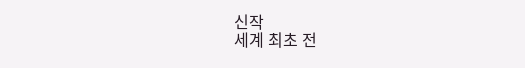신작
세계 최초 전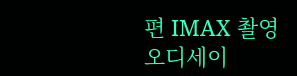편 IMAX 촬영
오디세이